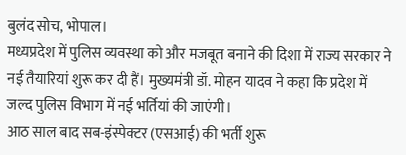बुलंद सोच, भोपाल।
मध्यप्रदेश में पुलिस व्यवस्था को और मजबूत बनाने की दिशा में राज्य सरकार ने नई तैयारियां शुरू कर दी हैं। मुख्यमंत्री डॉ. मोहन यादव ने कहा कि प्रदेश में जल्द पुलिस विभाग में नई भर्तियां की जाएंगी।
आठ साल बाद सब-इंस्पेक्टर (एसआई) की भर्ती शुरू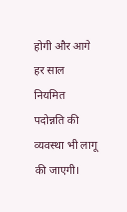होगी और आगे हर साल नियमित पदोन्नति की व्यवस्था भी लागू की जाएगी।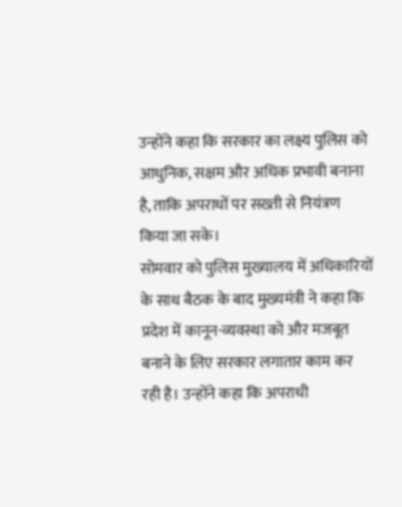उन्होंने कहा कि सरकार का लक्ष्य पुलिस को आधुनिक, सक्षम और अधिक प्रभावी बनाना है, ताकि अपराधों पर सख्ती से नियंत्रण किया जा सके।
सोमवार को पुलिस मुख्यालय में अधिकारियों के साथ बैठक के बाद मुख्यमंत्री ने कहा कि प्रदेश में कानून-व्यवस्था को और मजबूत बनाने के लिए सरकार लगातार काम कर रही है। उन्होंने कहा कि अपराधी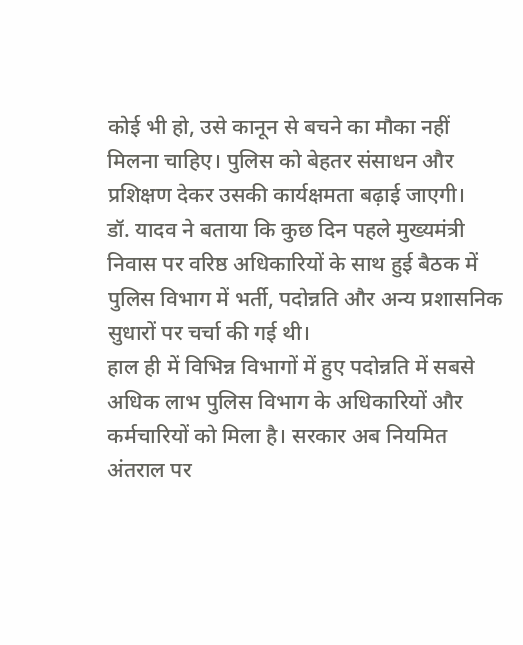कोई भी हो, उसे कानून से बचने का मौका नहीं मिलना चाहिए। पुलिस को बेहतर संसाधन और प्रशिक्षण देकर उसकी कार्यक्षमता बढ़ाई जाएगी।
डॉ. यादव ने बताया कि कुछ दिन पहले मुख्यमंत्री निवास पर वरिष्ठ अधिकारियों के साथ हुई बैठक में पुलिस विभाग में भर्ती, पदोन्नति और अन्य प्रशासनिक सुधारों पर चर्चा की गई थी।
हाल ही में विभिन्न विभागों में हुए पदोन्नति में सबसे अधिक लाभ पुलिस विभाग के अधिकारियों और कर्मचारियों को मिला है। सरकार अब नियमित अंतराल पर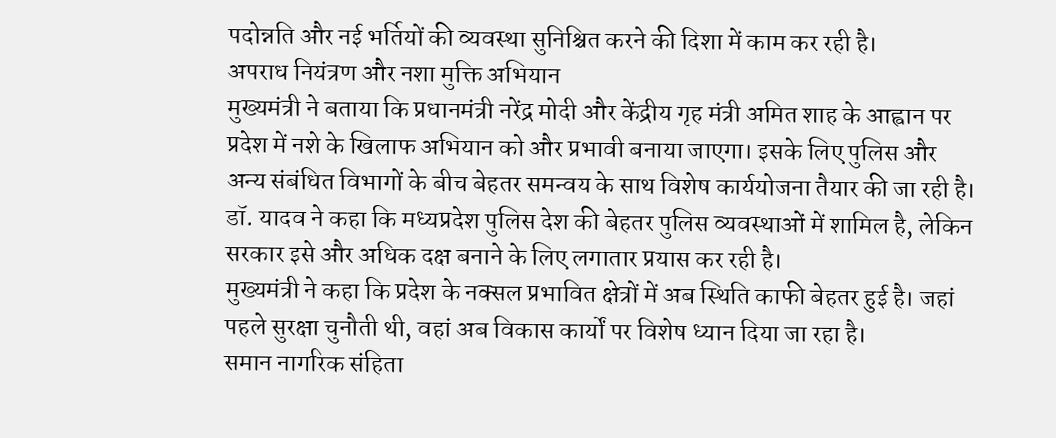पदोन्नति और नई भर्तियों की व्यवस्था सुनिश्चित करने की दिशा में काम कर रही है।
अपराध नियंत्रण और नशा मुक्ति अभियान
मुख्यमंत्री ने बताया कि प्रधानमंत्री नरेंद्र मोदी और केंद्रीय गृह मंत्री अमित शाह के आह्वान पर प्रदेश में नशे के खिलाफ अभियान को और प्रभावी बनाया जाएगा। इसके लिए पुलिस और अन्य संबंधित विभागों के बीच बेहतर समन्वय के साथ विशेष कार्ययोजना तैयार की जा रही है।
डॉ. यादव ने कहा कि मध्यप्रदेश पुलिस देश की बेहतर पुलिस व्यवस्थाओं में शामिल है, लेकिन सरकार इसे और अधिक दक्ष बनाने के लिए लगातार प्रयास कर रही है।
मुख्यमंत्री ने कहा कि प्रदेश के नक्सल प्रभावित क्षेत्रों में अब स्थिति काफी बेहतर हुई है। जहां पहले सुरक्षा चुनौती थी, वहां अब विकास कार्यों पर विशेष ध्यान दिया जा रहा है।
समान नागरिक संहिता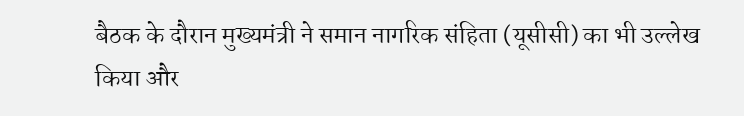बैठक के दौरान मुख्यमंत्री ने समान नागरिक संहिता (यूसीसी) का भी उल्लेख किया और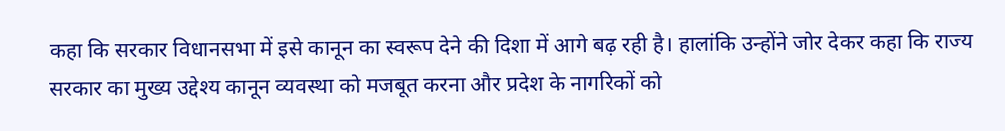कहा कि सरकार विधानसभा में इसे कानून का स्वरूप देने की दिशा में आगे बढ़ रही है। हालांकि उन्होंने जोर देकर कहा कि राज्य सरकार का मुख्य उद्देश्य कानून व्यवस्था को मजबूत करना और प्रदेश के नागरिकों को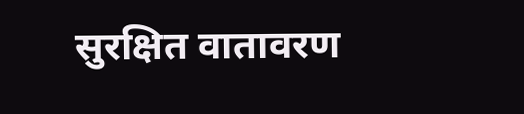सुरक्षित वातावरण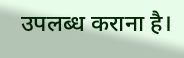उपलब्ध कराना है।